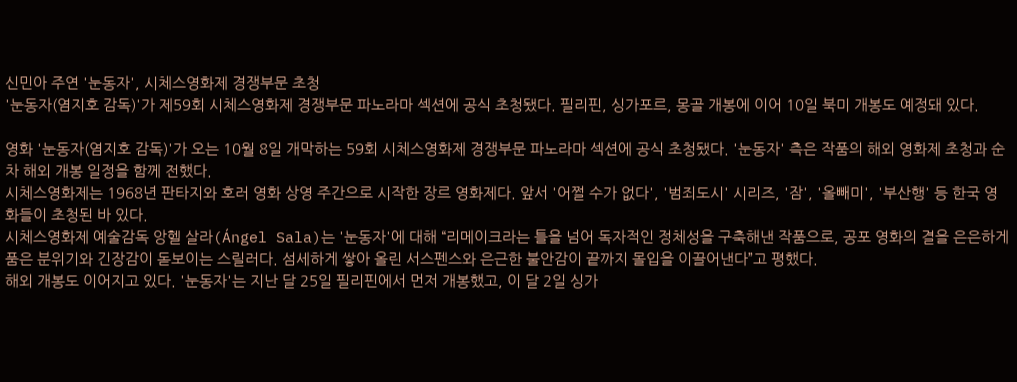신민아 주연 '눈동자', 시체스영화제 경쟁부문 초청
'눈동자(염지호 감독)'가 제59회 시체스영화제 경쟁부문 파노라마 섹션에 공식 초청됐다. 필리핀, 싱가포르, 몽골 개봉에 이어 10일 북미 개봉도 예정돼 있다.

영화 '눈동자(염지호 감독)'가 오는 10월 8일 개막하는 59회 시체스영화제 경쟁부문 파노라마 섹션에 공식 초청됐다. '눈동자' 측은 작품의 해외 영화제 초청과 순차 해외 개봉 일정을 함께 전했다.
시체스영화제는 1968년 판타지와 호러 영화 상영 주간으로 시작한 장르 영화제다. 앞서 '어쩔 수가 없다', '범죄도시' 시리즈, '잠', '올빼미', '부산행' 등 한국 영화들이 초청된 바 있다.
시체스영화제 예술감독 앙헬 살라(Ángel Sala)는 '눈동자'에 대해 “리메이크라는 틀을 넘어 독자적인 정체성을 구축해낸 작품으로, 공포 영화의 결을 은은하게 품은 분위기와 긴장감이 돋보이는 스릴러다. 섬세하게 쌓아 올린 서스펜스와 은근한 불안감이 끝까지 몰입을 이끌어낸다”고 평했다.
해외 개봉도 이어지고 있다. '눈동자'는 지난 달 25일 필리핀에서 먼저 개봉했고, 이 달 2일 싱가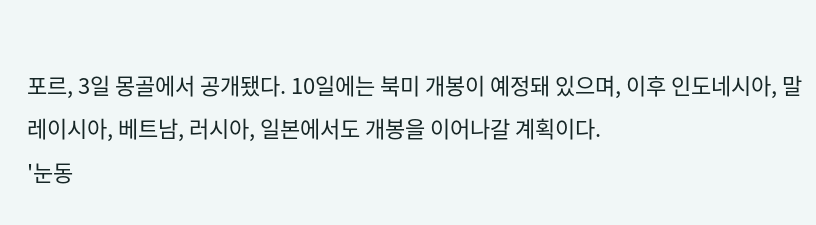포르, 3일 몽골에서 공개됐다. 10일에는 북미 개봉이 예정돼 있으며, 이후 인도네시아, 말레이시아, 베트남, 러시아, 일본에서도 개봉을 이어나갈 계획이다.
'눈동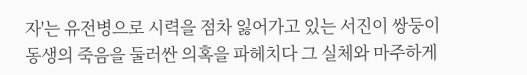자'는 유전병으로 시력을 점차 잃어가고 있는 서진이 쌍둥이 동생의 죽음을 둘러싼 의혹을 파헤치다 그 실체와 마주하게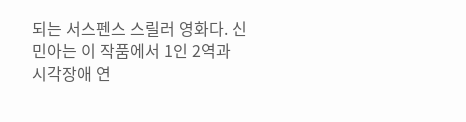되는 서스펜스 스릴러 영화다. 신민아는 이 작품에서 1인 2역과 시각장애 연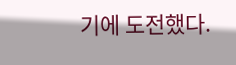기에 도전했다.